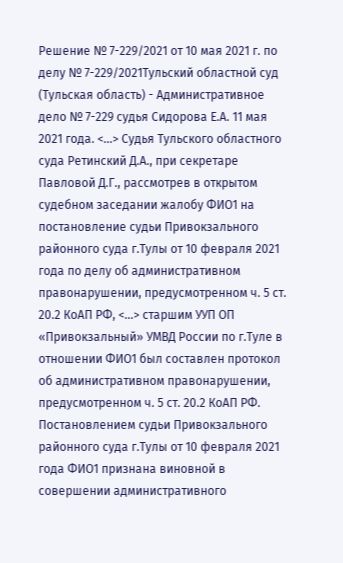Решение № 7-229/2021 от 10 мая 2021 г. по делу № 7-229/2021Тульский областной суд (Тульская область) - Административное дело № 7-229 судья Сидорова Е.А. 11 мая 2021 года. <...> Судья Тульского областного суда Ретинский Д.А., при секретаре Павловой Д.Г., рассмотрев в открытом судебном заседании жалобу ФИО1 на постановление судьи Привокзального районного суда г.Тулы от 10 февраля 2021 года по делу об административном правонарушении, предусмотренном ч. 5 ст. 20.2 КоАП РФ, <...> старшим УУП ОП «Привокзальный» УМВД России по г.Туле в отношении ФИО1 был составлен протокол об административном правонарушении, предусмотренном ч. 5 ст. 20.2 КоАП РФ. Постановлением судьи Привокзального районного суда г.Тулы от 10 февраля 2021 года ФИО1 признана виновной в совершении административного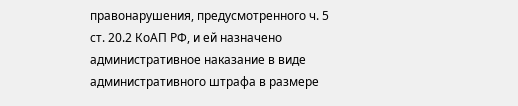правонарушения, предусмотренного ч. 5 ст. 20.2 КоАП РФ, и ей назначено административное наказание в виде административного штрафа в размере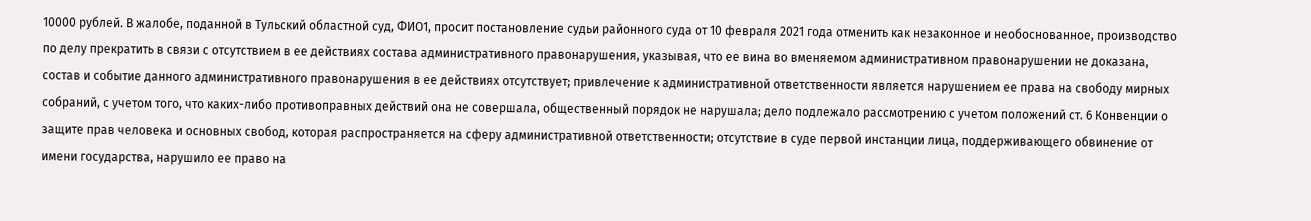10000 рублей. В жалобе, поданной в Тульский областной суд, ФИО1, просит постановление судьи районного суда от 10 февраля 2021 года отменить как незаконное и необоснованное, производство по делу прекратить в связи с отсутствием в ее действиях состава административного правонарушения, указывая, что ее вина во вменяемом административном правонарушении не доказана, состав и событие данного административного правонарушения в ее действиях отсутствует; привлечение к административной ответственности является нарушением ее права на свободу мирных собраний, с учетом того, что каких-либо противоправных действий она не совершала, общественный порядок не нарушала; дело подлежало рассмотрению с учетом положений ст. 6 Конвенции о защите прав человека и основных свобод, которая распространяется на сферу административной ответственности; отсутствие в суде первой инстанции лица, поддерживающего обвинение от имени государства, нарушило ее право на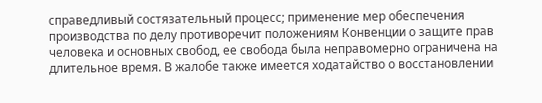справедливый состязательный процесс; применение мер обеспечения производства по делу противоречит положениям Конвенции о защите прав человека и основных свобод, ее свобода была неправомерно ограничена на длительное время. В жалобе также имеется ходатайство о восстановлении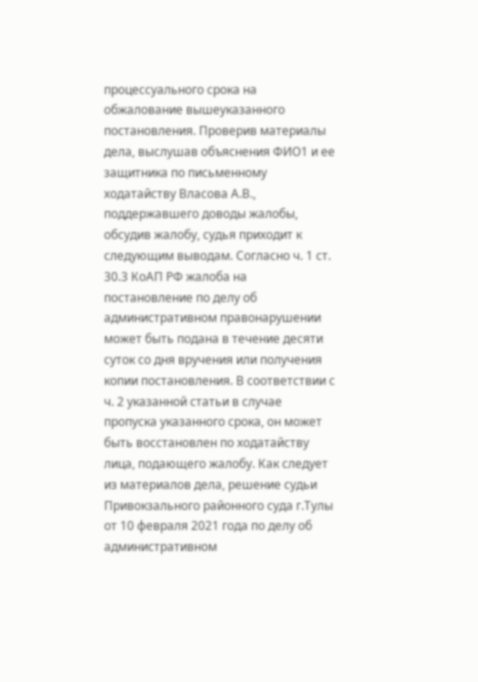процессуального срока на обжалование вышеуказанного постановления. Проверив материалы дела, выслушав объяснения ФИО1 и ее защитника по письменному ходатайству Власова А.В., поддержавшего доводы жалобы, обсудив жалобу, судья приходит к следующим выводам. Согласно ч. 1 ст. 30.3 КоАП РФ жалоба на постановление по делу об административном правонарушении может быть подана в течение десяти суток со дня вручения или получения копии постановления. В соответствии с ч. 2 указанной статьи в случае пропуска указанного срока, он может быть восстановлен по ходатайству лица, подающего жалобу. Как следует из материалов дела, решение судьи Привокзального районного суда г.Тулы от 10 февраля 2021 года по делу об административном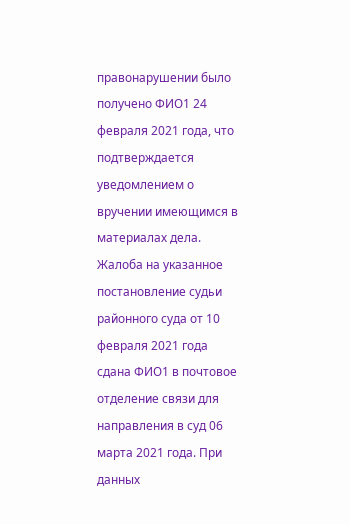правонарушении было получено ФИО1 24 февраля 2021 года, что подтверждается уведомлением о вручении имеющимся в материалах дела. Жалоба на указанное постановление судьи районного суда от 10 февраля 2021 года сдана ФИО1 в почтовое отделение связи для направления в суд 06 марта 2021 года. При данных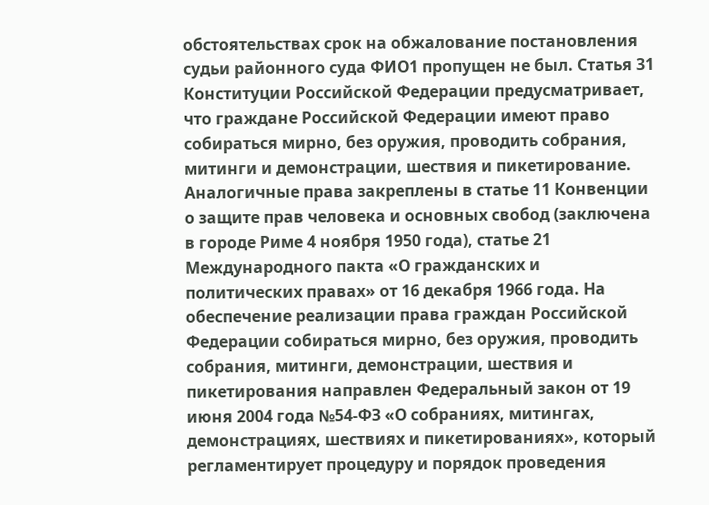обстоятельствах срок на обжалование постановления судьи районного суда ФИО1 пропущен не был. Статья 31 Конституции Российской Федерации предусматривает, что граждане Российской Федерации имеют право собираться мирно, без оружия, проводить собрания, митинги и демонстрации, шествия и пикетирование. Аналогичные права закреплены в статье 11 Конвенции о защите прав человека и основных свобод (заключена в городе Риме 4 ноября 1950 года), статье 21 Международного пакта «О гражданских и политических правах» от 16 декабря 1966 года. На обеспечение реализации права граждан Российской Федерации собираться мирно, без оружия, проводить собрания, митинги, демонстрации, шествия и пикетирования направлен Федеральный закон от 19 июня 2004 года №54-ФЗ «О собраниях, митингах, демонстрациях, шествиях и пикетированиях», который регламентирует процедуру и порядок проведения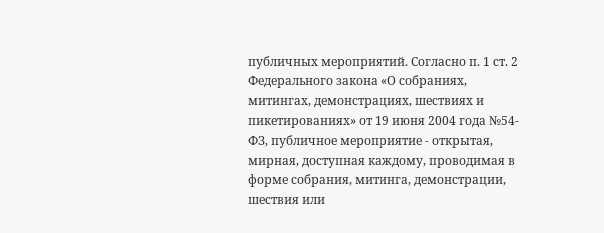публичных мероприятий. Согласно п. 1 ст. 2 Федерального закона «О собраниях, митингах, демонстрациях, шествиях и пикетированиях» от 19 июня 2004 года №54-ФЗ, публичное мероприятие - открытая, мирная, доступная каждому, проводимая в форме собрания, митинга, демонстрации, шествия или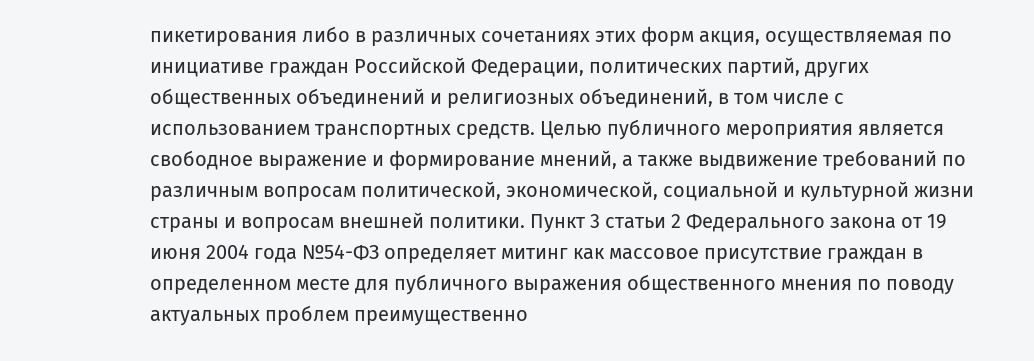пикетирования либо в различных сочетаниях этих форм акция, осуществляемая по инициативе граждан Российской Федерации, политических партий, других общественных объединений и религиозных объединений, в том числе с использованием транспортных средств. Целью публичного мероприятия является свободное выражение и формирование мнений, а также выдвижение требований по различным вопросам политической, экономической, социальной и культурной жизни страны и вопросам внешней политики. Пункт 3 статьи 2 Федерального закона от 19 июня 2004 года №54-ФЗ определяет митинг как массовое присутствие граждан в определенном месте для публичного выражения общественного мнения по поводу актуальных проблем преимущественно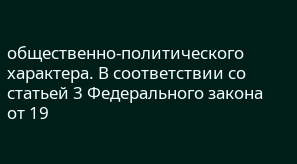общественно-политического характера. В соответствии со статьей 3 Федерального закона от 19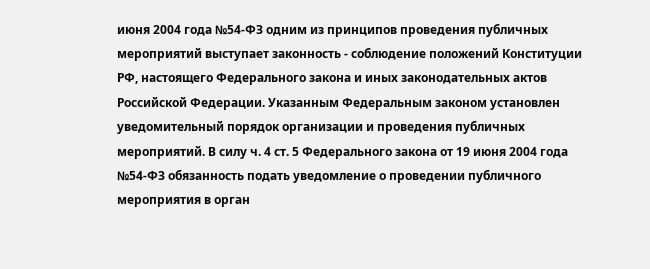июня 2004 года №54-ФЗ одним из принципов проведения публичных мероприятий выступает законность - соблюдение положений Конституции РФ, настоящего Федерального закона и иных законодательных актов Российской Федерации. Указанным Федеральным законом установлен уведомительный порядок организации и проведения публичных мероприятий. В силу ч. 4 ст. 5 Федерального закона от 19 июня 2004 года №54-ФЗ обязанность подать уведомление о проведении публичного мероприятия в орган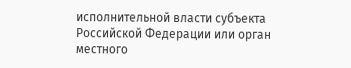исполнительной власти субъекта Российской Федерации или орган местного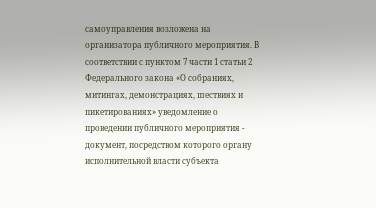самоуправления возложена на организатора публичного мероприятия. В соответствии с пунктом 7 части 1 статьи 2 Федерального закона «О собраниях, митингах, демонстрациях, шествиях и пикетированиях» уведомление о проведении публичного мероприятия - документ, посредством которого органу исполнительной власти субъекта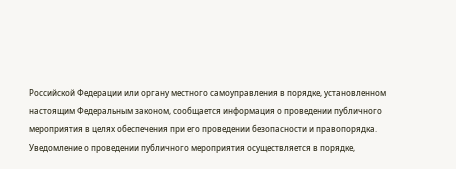Российской Федерации или органу местного самоуправления в порядке, установленном настоящим Федеральным законом, сообщается информация о проведении публичного мероприятия в целях обеспечения при его проведении безопасности и правопорядка. Уведомление о проведении публичного мероприятия осуществляется в порядке,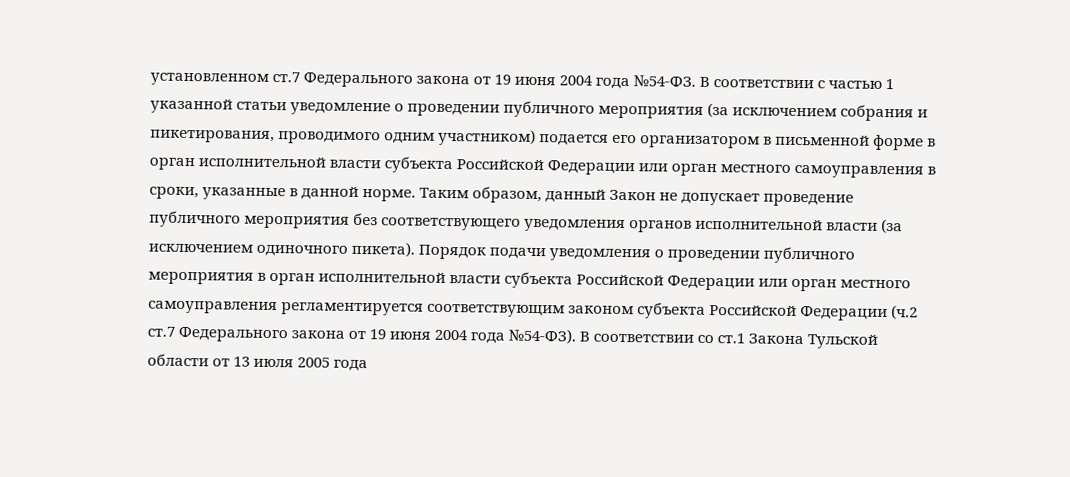установленном ст.7 Федерального закона от 19 июня 2004 года №54-ФЗ. В соответствии с частью 1 указанной статьи уведомление о проведении публичного мероприятия (за исключением собрания и пикетирования, проводимого одним участником) подается его организатором в письменной форме в орган исполнительной власти субъекта Российской Федерации или орган местного самоуправления в сроки, указанные в данной норме. Таким образом, данный Закон не допускает проведение публичного мероприятия без соответствующего уведомления органов исполнительной власти (за исключением одиночного пикета). Порядок подачи уведомления о проведении публичного мероприятия в орган исполнительной власти субъекта Российской Федерации или орган местного самоуправления регламентируется соответствующим законом субъекта Российской Федерации (ч.2 ст.7 Федерального закона от 19 июня 2004 года №54-ФЗ). В соответствии со ст.1 Закона Тульской области от 13 июля 2005 года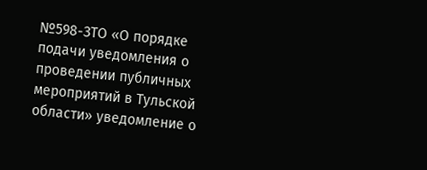№598-ЗТО «О порядке подачи уведомления о проведении публичных мероприятий в Тульской области» уведомление о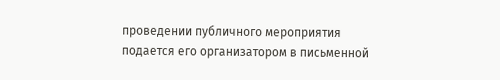проведении публичного мероприятия подается его организатором в письменной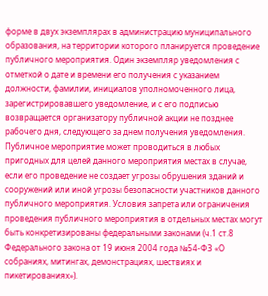форме в двух экземплярах в администрацию муниципального образования, на территории которого планируется проведение публичного мероприятия. Один экземпляр уведомления с отметкой о дате и времени его получения с указанием должности, фамилии, инициалов уполномоченного лица, зарегистрировавшего уведомление, и с его подписью возвращается организатору публичной акции не позднее рабочего дня, следующего за днем получения уведомления. Публичное мероприятие может проводиться в любых пригодных для целей данного мероприятия местах в случае, если его проведение не создает угрозы обрушения зданий и сооружений или иной угрозы безопасности участников данного публичного мероприятия. Условия запрета или ограничения проведения публичного мероприятия в отдельных местах могут быть конкретизированы федеральными законами (ч.1 ст.8 Федерального закона от 19 июня 2004 года №54-ФЗ «О собраниях, митингах, демонстрациях, шествиях и пикетированиях»).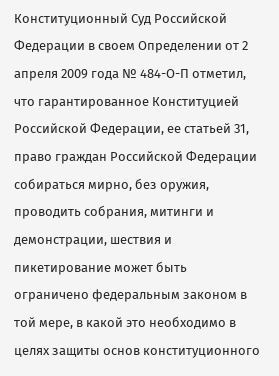Конституционный Суд Российской Федерации в своем Определении от 2 апреля 2009 года № 484-О-П отметил, что гарантированное Конституцией Российской Федерации, ее статьей 31, право граждан Российской Федерации собираться мирно, без оружия, проводить собрания, митинги и демонстрации, шествия и пикетирование может быть ограничено федеральным законом в той мере, в какой это необходимо в целях защиты основ конституционного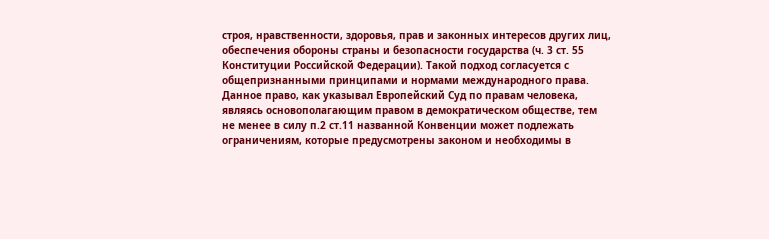строя, нравственности, здоровья, прав и законных интересов других лиц, обеспечения обороны страны и безопасности государства (ч. 3 ст. 55 Конституции Российской Федерации). Такой подход согласуется с общепризнанными принципами и нормами международного права. Данное право, как указывал Европейский Суд по правам человека, являясь основополагающим правом в демократическом обществе, тем не менее в силу п.2 ст.11 названной Конвенции может подлежать ограничениям, которые предусмотрены законом и необходимы в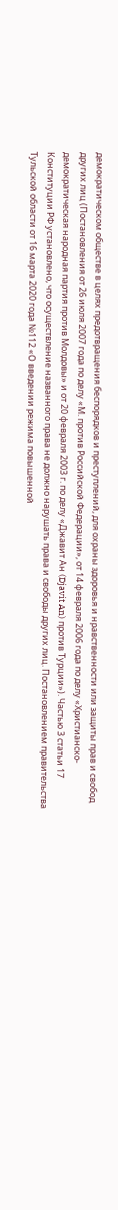демократическом обществе в целях предотвращения беспорядков и преступлений, для охраны здоровья и нравственности или защиты прав и свобод других лиц (Постановления от 26 июля 2007 года по делу «М. против Российской Федерации», от 14 февраля 2006 года по делу «Христианско-демократическая народная партия против Молдовы» и от 20 февраля 2003 г. по делу «Джавит Ан (Djavit An) против Турции»). Частью 3 статьи 17 Конституции РФ установлено, что осуществление названного права не должно нарушать права и свободы других лиц. Постановлением правительства Тульской области от 16 марта 2020 года №112 «О введении режима повышенной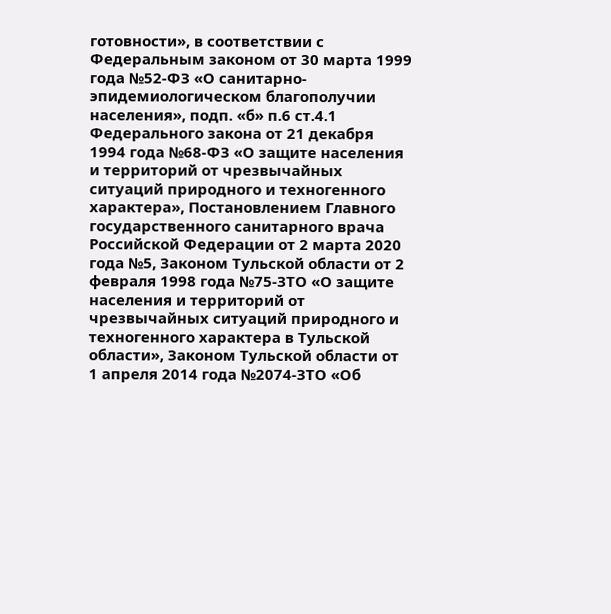готовности», в соответствии с Федеральным законом от 30 марта 1999 года №52-ФЗ «О санитарно-эпидемиологическом благополучии населения», подп. «б» п.6 ст.4.1 Федерального закона от 21 декабря 1994 года №68-ФЗ «О защите населения и территорий от чрезвычайных ситуаций природного и техногенного характера», Постановлением Главного государственного санитарного врача Российской Федерации от 2 марта 2020 года №5, Законом Тульской области от 2 февраля 1998 года №75-ЗТО «О защите населения и территорий от чрезвычайных ситуаций природного и техногенного характера в Тульской области», Законом Тульской области от 1 апреля 2014 года №2074-ЗТО «Об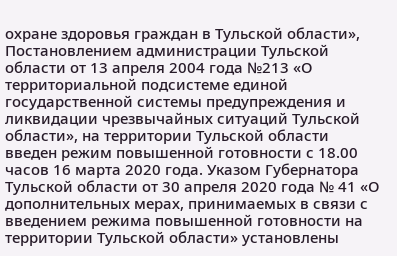охране здоровья граждан в Тульской области», Постановлением администрации Тульской области от 13 апреля 2004 года №213 «О территориальной подсистеме единой государственной системы предупреждения и ликвидации чрезвычайных ситуаций Тульской области», на территории Тульской области введен режим повышенной готовности с 18.00 часов 16 марта 2020 года. Указом Губернатора Тульской области от 30 апреля 2020 года № 41 «О дополнительных мерах, принимаемых в связи с введением режима повышенной готовности на территории Тульской области» установлены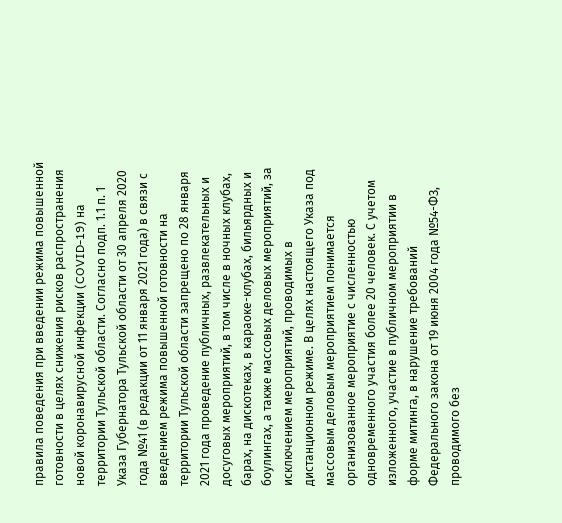правила поведения при введении режима повышенной готовности в целях снижения рисков распространения новой коронавирусной инфекции (COVID-19) на территории Тульской области. Согласно подп. 1.1 п. 1 Указа Губернатора Тульской области от 30 апреля 2020 года №41 (в редакции от 11 января 2021 года) в связи с введением режима повышенной готовности на территории Тульской области запрещено по 28 января 2021 года проведение публичных, развлекательных и досуговых мероприятий, в том числе в ночных клубах, барах, на дискотеках, в караоке-клубах, бильярдных и боулингах, а также массовых деловых мероприятий, за исключением мероприятий, проводимых в дистанционном режиме. В целях настоящего Указа под массовым деловым мероприятием понимается организованное мероприятие с численностью одновременного участия более 20 человек. С учетом изложенного, участие в публичном мероприятии в форме митинга, в нарушение требований Федерального закона от 19 июня 2004 года №54-ФЗ, проводимого без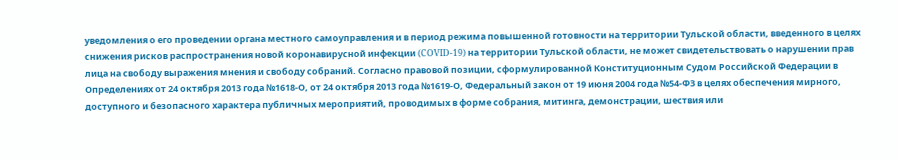уведомления о его проведении органа местного самоуправления и в период режима повышенной готовности на территории Тульской области, введенного в целях снижения рисков распространения новой коронавирусной инфекции (COVID-19) на территории Тульской области, не может свидетельствовать о нарушении прав лица на свободу выражения мнения и свободу собраний. Согласно правовой позиции, сформулированной Конституционным Судом Российской Федерации в Определениях от 24 октября 2013 года №1618-О, от 24 октября 2013 года №1619-О, Федеральный закон от 19 июня 2004 года №54-ФЗ в целях обеспечения мирного, доступного и безопасного характера публичных мероприятий, проводимых в форме собрания, митинга, демонстрации, шествия или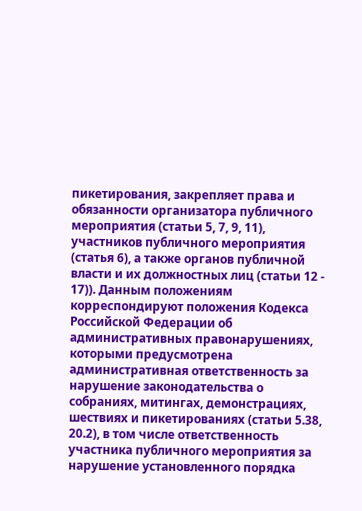пикетирования, закрепляет права и обязанности организатора публичного мероприятия (статьи 5, 7, 9, 11), участников публичного мероприятия (статья 6), а также органов публичной власти и их должностных лиц (статьи 12 - 17)). Данным положениям корреспондируют положения Кодекса Российской Федерации об административных правонарушениях, которыми предусмотрена административная ответственность за нарушение законодательства о собраниях, митингах, демонстрациях, шествиях и пикетированиях (статьи 5.38, 20.2), в том числе ответственность участника публичного мероприятия за нарушение установленного порядка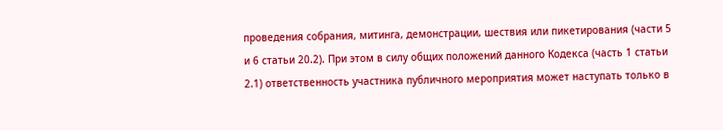проведения собрания, митинга, демонстрации, шествия или пикетирования (части 5 и 6 статьи 20.2). При этом в силу общих положений данного Кодекса (часть 1 статьи 2.1) ответственность участника публичного мероприятия может наступать только в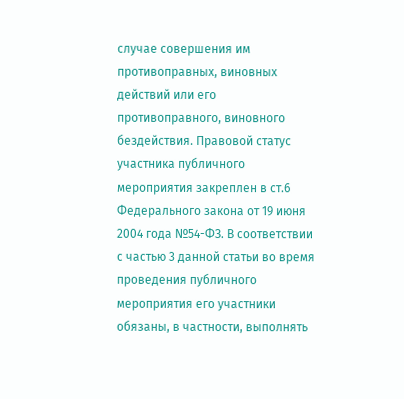случае совершения им противоправных, виновных действий или его противоправного, виновного бездействия. Правовой статус участника публичного мероприятия закреплен в ст.6 Федерального закона от 19 июня 2004 года №54-ФЗ. В соответствии с частью 3 данной статьи во время проведения публичного мероприятия его участники обязаны, в частности, выполнять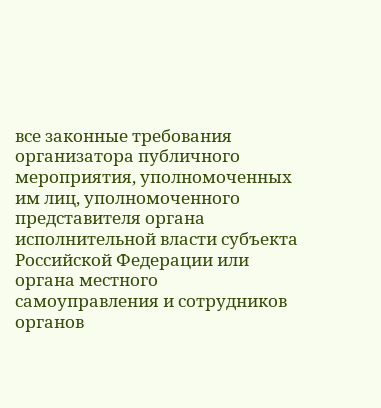все законные требования организатора публичного мероприятия, уполномоченных им лиц, уполномоченного представителя органа исполнительной власти субъекта Российской Федерации или органа местного самоуправления и сотрудников органов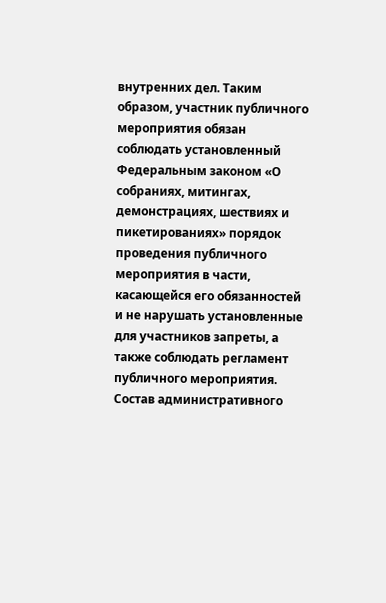внутренних дел. Таким образом, участник публичного мероприятия обязан соблюдать установленный Федеральным законом «О собраниях, митингах, демонстрациях, шествиях и пикетированиях» порядок проведения публичного мероприятия в части, касающейся его обязанностей и не нарушать установленные для участников запреты, а также соблюдать регламент публичного мероприятия. Состав административного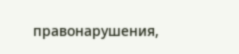правонарушения,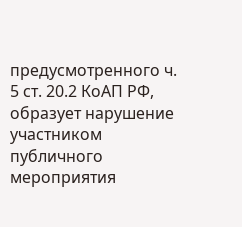предусмотренного ч. 5 ст. 20.2 КоАП РФ, образует нарушение участником публичного мероприятия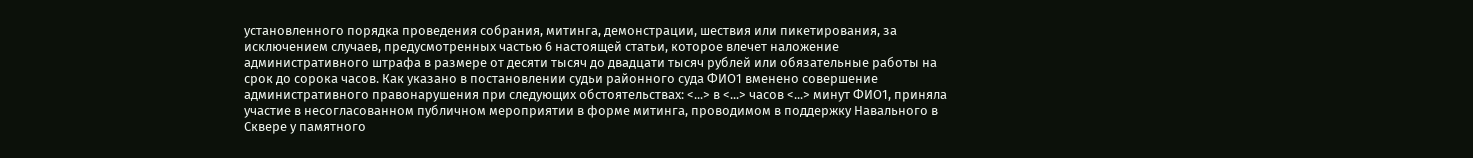установленного порядка проведения собрания, митинга, демонстрации, шествия или пикетирования, за исключением случаев, предусмотренных частью 6 настоящей статьи, которое влечет наложение административного штрафа в размере от десяти тысяч до двадцати тысяч рублей или обязательные работы на срок до сорока часов. Как указано в постановлении судьи районного суда ФИО1 вменено совершение административного правонарушения при следующих обстоятельствах: <...> в <...> часов <...> минут ФИО1, приняла участие в несогласованном публичном мероприятии в форме митинга, проводимом в поддержку Навального в Сквере у памятного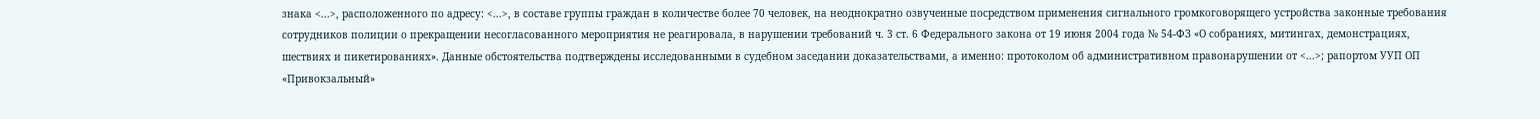знака <...>, расположенного по адресу: <...>, в составе группы граждан в количестве более 70 человек, на неоднократно озвученные посредством применения сигнального громкоговорящего устройства законные требования сотрудников полиции о прекращении несогласованного мероприятия не реагировала, в нарушении требований ч. 3 ст. 6 Федерального закона от 19 июня 2004 года № 54-ФЗ «О собраниях, митингах, демонстрациях, шествиях и пикетированиях». Данные обстоятельства подтверждены исследованными в судебном заседании доказательствами, а именно: протоколом об административном правонарушении от <...>; рапортом УУП ОП «Привокзальный»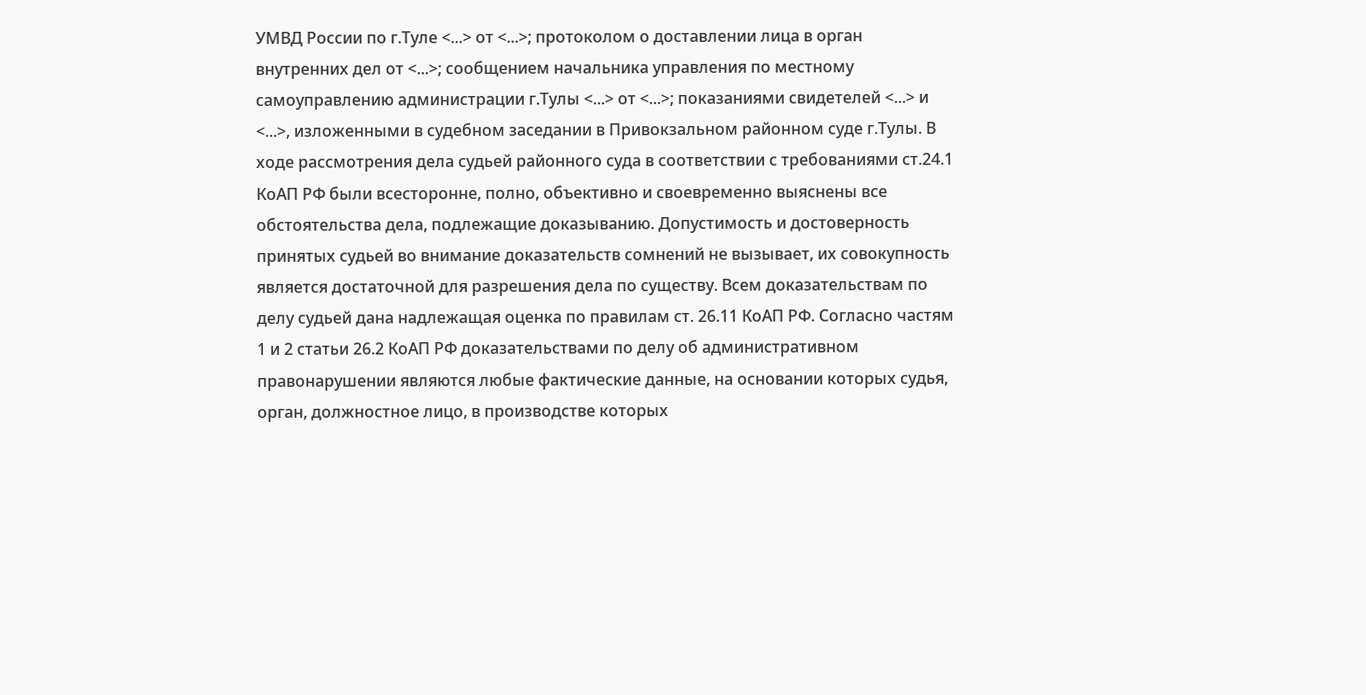УМВД России по г.Туле <...> от <...>; протоколом о доставлении лица в орган внутренних дел от <...>; сообщением начальника управления по местному самоуправлению администрации г.Тулы <...> от <...>; показаниями свидетелей <...> и <...>, изложенными в судебном заседании в Привокзальном районном суде г.Тулы. В ходе рассмотрения дела судьей районного суда в соответствии с требованиями ст.24.1 КоАП РФ были всесторонне, полно, объективно и своевременно выяснены все обстоятельства дела, подлежащие доказыванию. Допустимость и достоверность принятых судьей во внимание доказательств сомнений не вызывает, их совокупность является достаточной для разрешения дела по существу. Всем доказательствам по делу судьей дана надлежащая оценка по правилам ст. 26.11 КоАП РФ. Согласно частям 1 и 2 статьи 26.2 КоАП РФ доказательствами по делу об административном правонарушении являются любые фактические данные, на основании которых судья, орган, должностное лицо, в производстве которых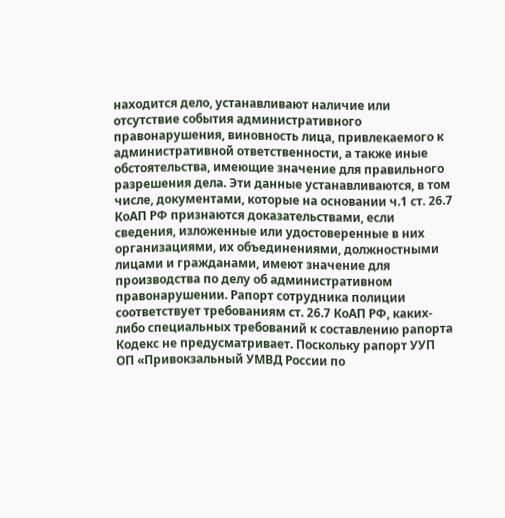находится дело, устанавливают наличие или отсутствие события административного правонарушения, виновность лица, привлекаемого к административной ответственности, а также иные обстоятельства, имеющие значение для правильного разрешения дела. Эти данные устанавливаются, в том числе, документами, которые на основании ч.1 ст. 26.7 КоАП РФ признаются доказательствами, если сведения, изложенные или удостоверенные в них организациями, их объединениями, должностными лицами и гражданами, имеют значение для производства по делу об административном правонарушении. Рапорт сотрудника полиции соответствует требованиям ст. 26.7 КоАП РФ, каких-либо специальных требований к составлению рапорта Кодекс не предусматривает. Поскольку рапорт УУП ОП «Привокзальный УМВД России по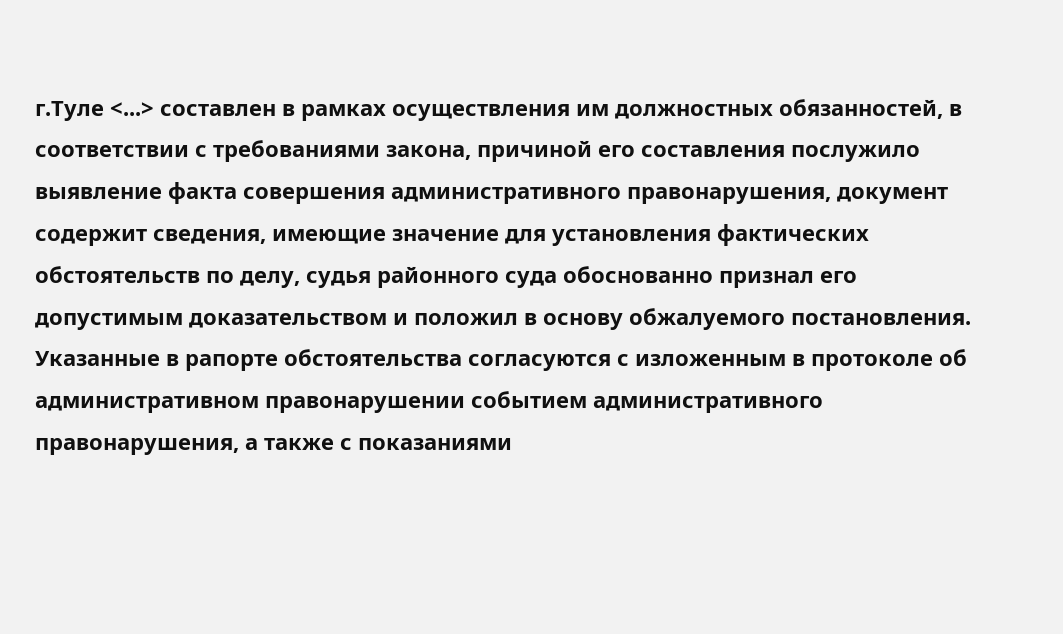г.Туле <...> составлен в рамках осуществления им должностных обязанностей, в соответствии с требованиями закона, причиной его составления послужило выявление факта совершения административного правонарушения, документ содержит сведения, имеющие значение для установления фактических обстоятельств по делу, судья районного суда обоснованно признал его допустимым доказательством и положил в основу обжалуемого постановления. Указанные в рапорте обстоятельства согласуются с изложенным в протоколе об административном правонарушении событием административного правонарушения, а также с показаниями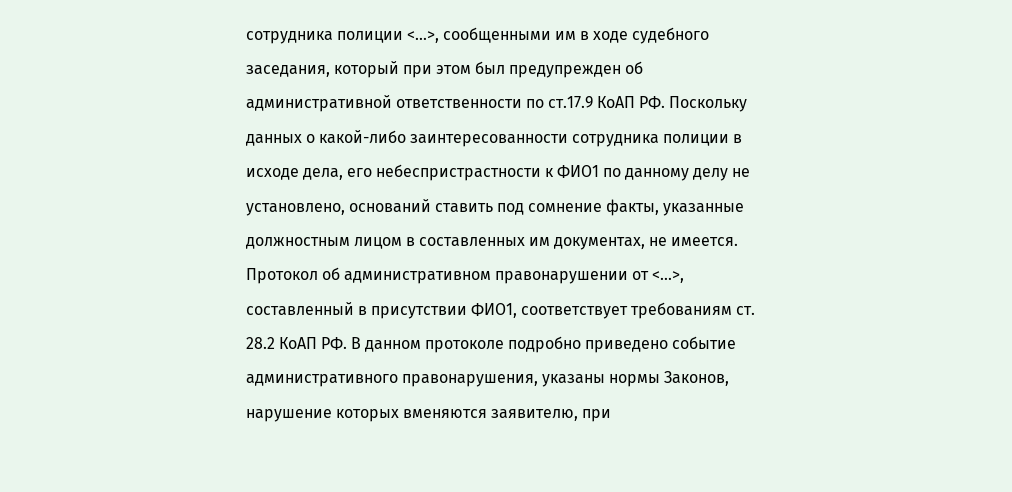сотрудника полиции <...>, сообщенными им в ходе судебного заседания, который при этом был предупрежден об административной ответственности по ст.17.9 КоАП РФ. Поскольку данных о какой-либо заинтересованности сотрудника полиции в исходе дела, его небеспристрастности к ФИО1 по данному делу не установлено, оснований ставить под сомнение факты, указанные должностным лицом в составленных им документах, не имеется. Протокол об административном правонарушении от <...>, составленный в присутствии ФИО1, соответствует требованиям ст. 28.2 КоАП РФ. В данном протоколе подробно приведено событие административного правонарушения, указаны нормы Законов, нарушение которых вменяются заявителю, при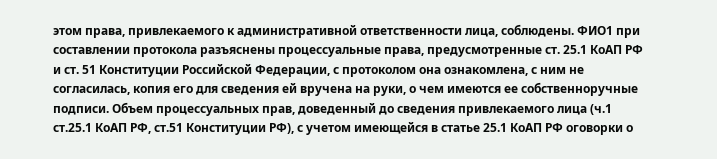этом права, привлекаемого к административной ответственности лица, соблюдены. ФИО1 при составлении протокола разъяснены процессуальные права, предусмотренные ст. 25.1 КоАП РФ и ст. 51 Конституции Российской Федерации, с протоколом она ознакомлена, с ним не согласилась, копия его для сведения ей вручена на руки, о чем имеются ее собственноручные подписи. Объем процессуальных прав, доведенный до сведения привлекаемого лица (ч.1 ст.25.1 КоАП РФ, ст.51 Конституции РФ), с учетом имеющейся в статье 25.1 КоАП РФ оговорки о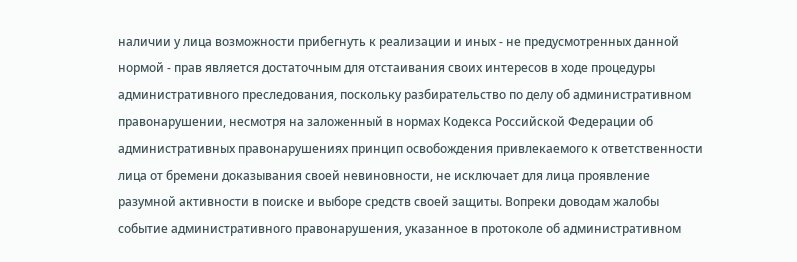наличии у лица возможности прибегнуть к реализации и иных - не предусмотренных данной нормой - прав является достаточным для отстаивания своих интересов в ходе процедуры административного преследования, поскольку разбирательство по делу об административном правонарушении, несмотря на заложенный в нормах Кодекса Российской Федерации об административных правонарушениях принцип освобождения привлекаемого к ответственности лица от бремени доказывания своей невиновности, не исключает для лица проявление разумной активности в поиске и выборе средств своей защиты. Вопреки доводам жалобы событие административного правонарушения, указанное в протоколе об административном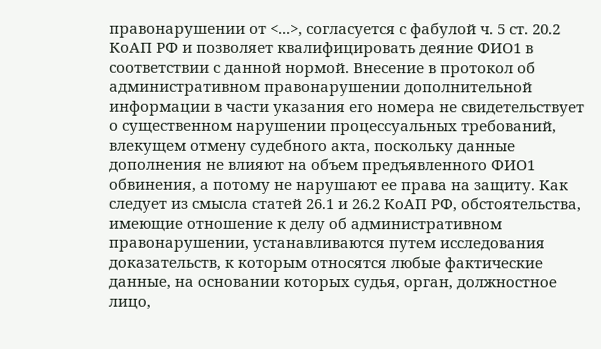правонарушении от <...>, согласуется с фабулой ч. 5 ст. 20.2 КоАП РФ и позволяет квалифицировать деяние ФИО1 в соответствии с данной нормой. Внесение в протокол об административном правонарушении дополнительной информации в части указания его номера не свидетельствует о существенном нарушении процессуальных требований, влекущем отмену судебного акта, поскольку данные дополнения не влияют на объем предъявленного ФИО1 обвинения, а потому не нарушают ее права на защиту. Как следует из смысла статей 26.1 и 26.2 КоАП РФ, обстоятельства, имеющие отношение к делу об административном правонарушении, устанавливаются путем исследования доказательств, к которым относятся любые фактические данные, на основании которых судья, орган, должностное лицо,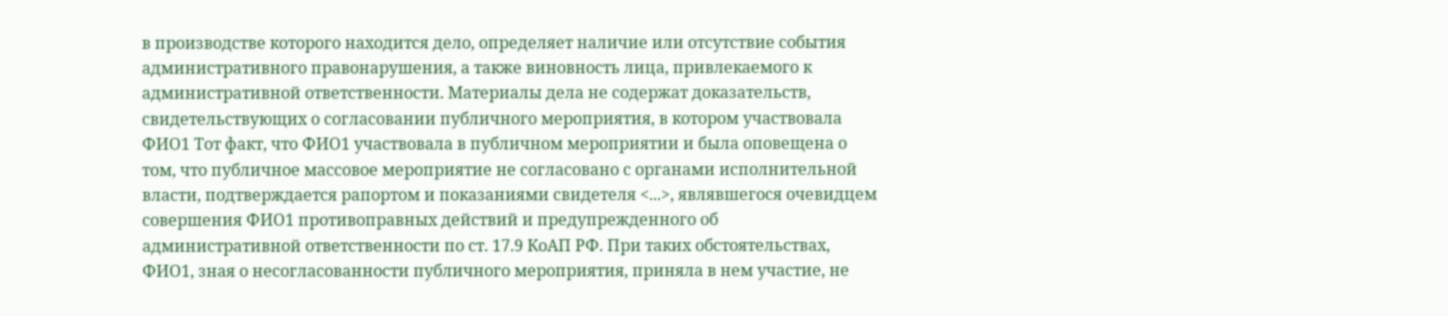в производстве которого находится дело, определяет наличие или отсутствие события административного правонарушения, а также виновность лица, привлекаемого к административной ответственности. Материалы дела не содержат доказательств, свидетельствующих о согласовании публичного мероприятия, в котором участвовала ФИО1 Тот факт, что ФИО1 участвовала в публичном мероприятии и была оповещена о том, что публичное массовое мероприятие не согласовано с органами исполнительной власти, подтверждается рапортом и показаниями свидетеля <...>, являвшегося очевидцем совершения ФИО1 противоправных действий и предупрежденного об административной ответственности по ст. 17.9 КоАП РФ. При таких обстоятельствах, ФИО1, зная о несогласованности публичного мероприятия, приняла в нем участие, не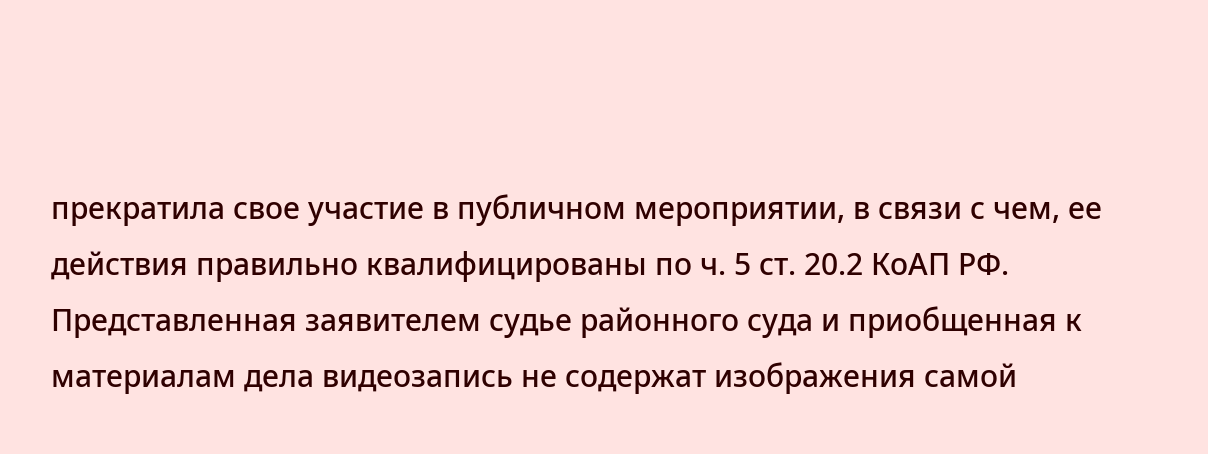прекратила свое участие в публичном мероприятии, в связи с чем, ее действия правильно квалифицированы по ч. 5 ст. 20.2 КоАП РФ. Представленная заявителем судье районного суда и приобщенная к материалам дела видеозапись не содержат изображения самой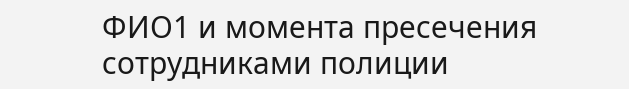ФИО1 и момента пресечения сотрудниками полиции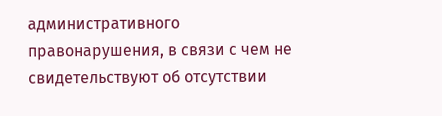административного правонарушения, в связи с чем не свидетельствуют об отсутствии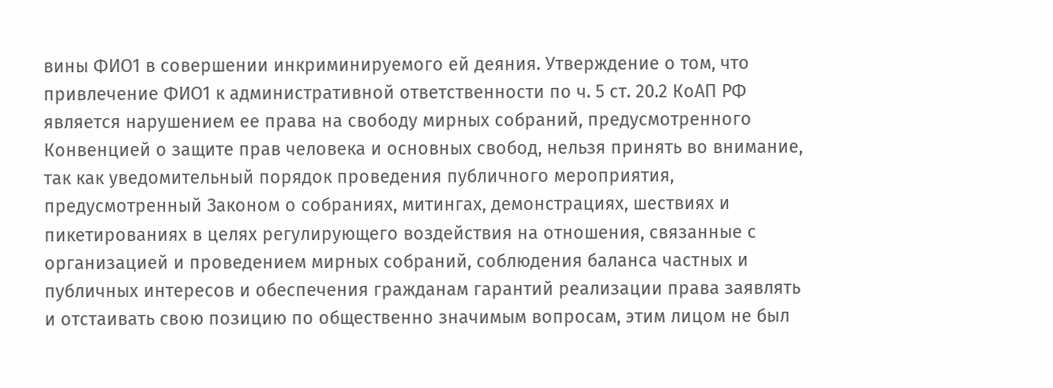вины ФИО1 в совершении инкриминируемого ей деяния. Утверждение о том, что привлечение ФИО1 к административной ответственности по ч. 5 ст. 20.2 КоАП РФ является нарушением ее права на свободу мирных собраний, предусмотренного Конвенцией о защите прав человека и основных свобод, нельзя принять во внимание, так как уведомительный порядок проведения публичного мероприятия, предусмотренный Законом о собраниях, митингах, демонстрациях, шествиях и пикетированиях в целях регулирующего воздействия на отношения, связанные с организацией и проведением мирных собраний, соблюдения баланса частных и публичных интересов и обеспечения гражданам гарантий реализации права заявлять и отстаивать свою позицию по общественно значимым вопросам, этим лицом не был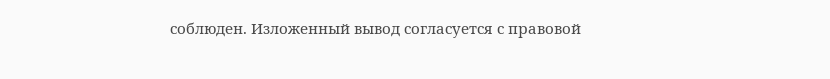соблюден. Изложенный вывод согласуется с правовой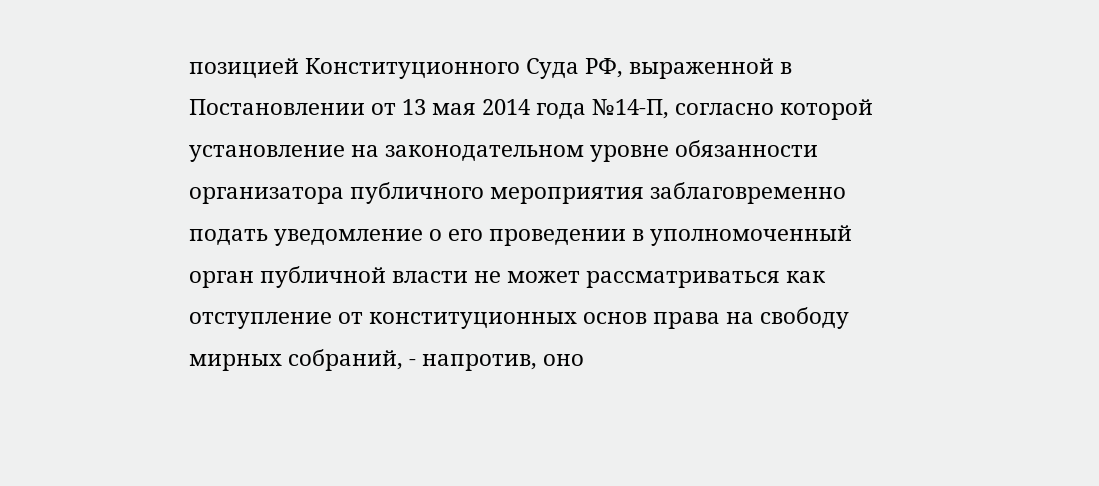позицией Конституционного Суда РФ, выраженной в Постановлении от 13 мая 2014 года №14-П, согласно которой установление на законодательном уровне обязанности организатора публичного мероприятия заблаговременно подать уведомление о его проведении в уполномоченный орган публичной власти не может рассматриваться как отступление от конституционных основ права на свободу мирных собраний, - напротив, оно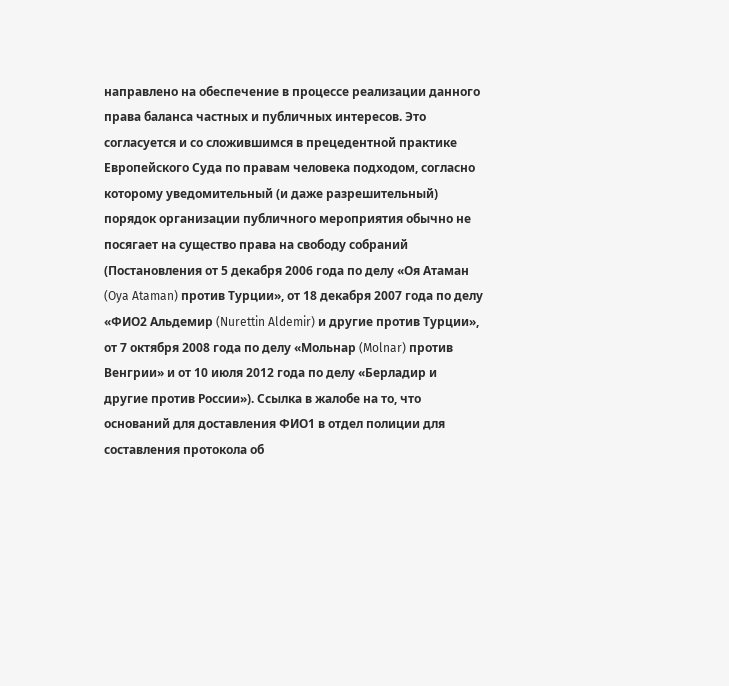направлено на обеспечение в процессе реализации данного права баланса частных и публичных интересов. Это согласуется и со сложившимся в прецедентной практике Европейского Суда по правам человека подходом, согласно которому уведомительный (и даже разрешительный) порядок организации публичного мероприятия обычно не посягает на существо права на свободу собраний (Постановления от 5 декабря 2006 года по делу «Оя Атаман (Oya Ataman) против Турции», от 18 декабря 2007 года по делу «ФИО2 Альдемир (Nurettin Aldemir) и другие против Турции», от 7 октября 2008 года по делу «Мольнар (Molnar) против Венгрии» и от 10 июля 2012 года по делу «Берладир и другие против России»). Ссылка в жалобе на то, что оснований для доставления ФИО1 в отдел полиции для составления протокола об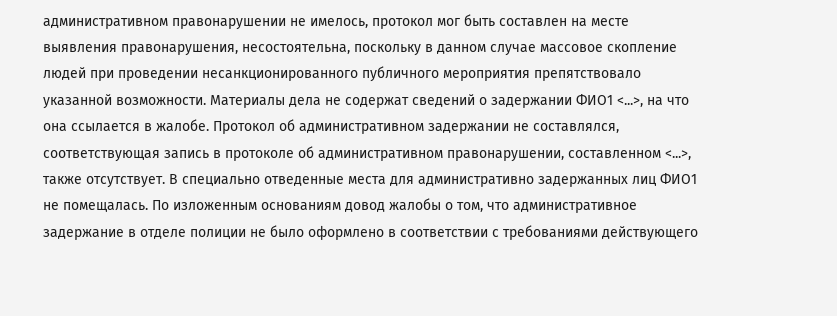административном правонарушении не имелось, протокол мог быть составлен на месте выявления правонарушения, несостоятельна, поскольку в данном случае массовое скопление людей при проведении несанкционированного публичного мероприятия препятствовало указанной возможности. Материалы дела не содержат сведений о задержании ФИО1 <...>, на что она ссылается в жалобе. Протокол об административном задержании не составлялся, соответствующая запись в протоколе об административном правонарушении, составленном <...>, также отсутствует. В специально отведенные места для административно задержанных лиц ФИО1 не помещалась. По изложенным основаниям довод жалобы о том, что административное задержание в отделе полиции не было оформлено в соответствии с требованиями действующего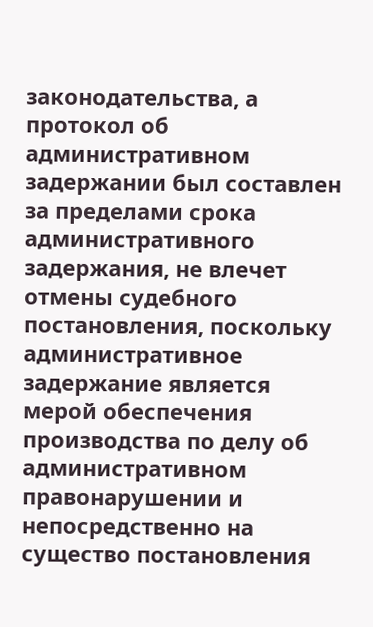законодательства, а протокол об административном задержании был составлен за пределами срока административного задержания, не влечет отмены судебного постановления, поскольку административное задержание является мерой обеспечения производства по делу об административном правонарушении и непосредственно на существо постановления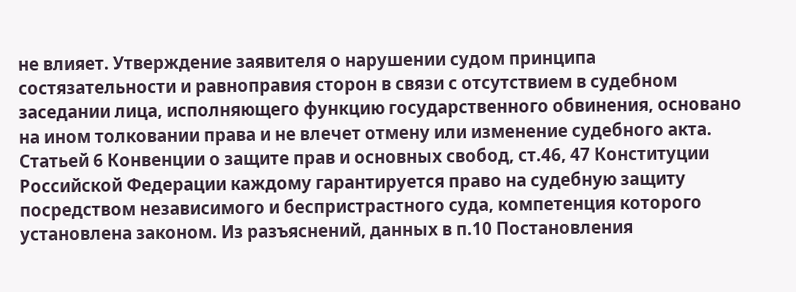не влияет. Утверждение заявителя о нарушении судом принципа состязательности и равноправия сторон в связи с отсутствием в судебном заседании лица, исполняющего функцию государственного обвинения, основано на ином толковании права и не влечет отмену или изменение судебного акта. Статьей 6 Конвенции о защите прав и основных свобод, ст.46, 47 Конституции Российской Федерации каждому гарантируется право на судебную защиту посредством независимого и беспристрастного суда, компетенция которого установлена законом. Из разъяснений, данных в п.10 Постановления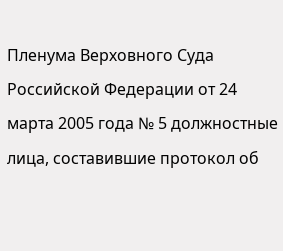Пленума Верховного Суда Российской Федерации от 24 марта 2005 года № 5 должностные лица, составившие протокол об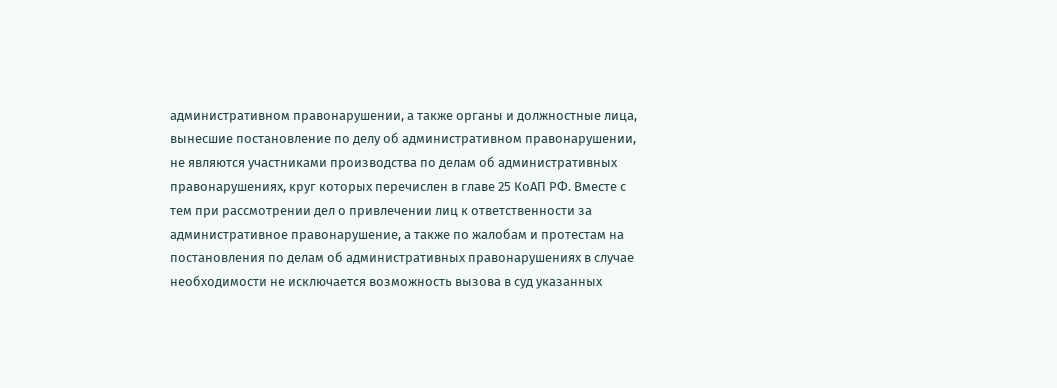административном правонарушении, а также органы и должностные лица, вынесшие постановление по делу об административном правонарушении, не являются участниками производства по делам об административных правонарушениях, круг которых перечислен в главе 25 КоАП РФ. Вместе с тем при рассмотрении дел о привлечении лиц к ответственности за административное правонарушение, а также по жалобам и протестам на постановления по делам об административных правонарушениях в случае необходимости не исключается возможность вызова в суд указанных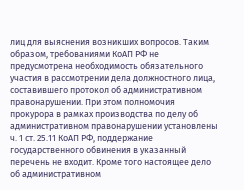лиц для выяснения возникших вопросов. Таким образом, требованиями КоАП РФ не предусмотрена необходимость обязательного участия в рассмотрении дела должностного лица, составившего протокол об административном правонарушении. При этом полномочия прокурора в рамках производства по делу об административном правонарушении установлены ч. 1 ст. 25.11 КоАП РФ, поддержание государственного обвинения в указанный перечень не входит. Кроме того настоящее дело об административном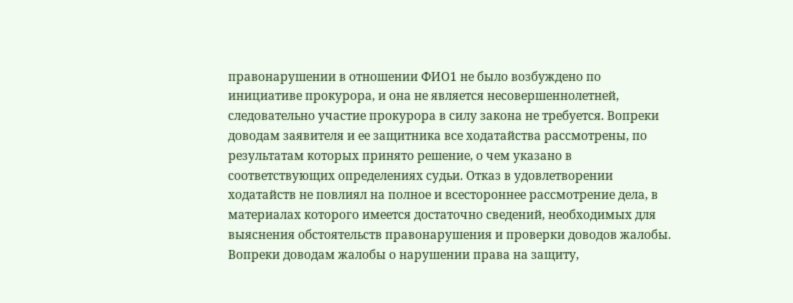правонарушении в отношении ФИО1 не было возбуждено по инициативе прокурора, и она не является несовершеннолетней, следовательно участие прокурора в силу закона не требуется. Вопреки доводам заявителя и ее защитника все ходатайства рассмотрены, по результатам которых принято решение, о чем указано в соответствующих определениях судьи. Отказ в удовлетворении ходатайств не повлиял на полное и всестороннее рассмотрение дела, в материалах которого имеется достаточно сведений, необходимых для выяснения обстоятельств правонарушения и проверки доводов жалобы. Вопреки доводам жалобы о нарушении права на защиту,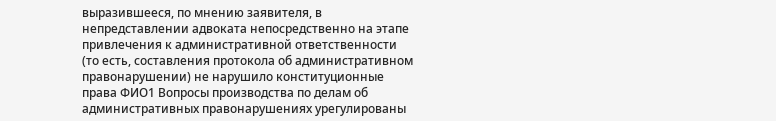выразившееся, по мнению заявителя, в непредставлении адвоката непосредственно на этапе привлечения к административной ответственности (то есть, составления протокола об административном правонарушении) не нарушило конституционные права ФИО1 Вопросы производства по делам об административных правонарушениях урегулированы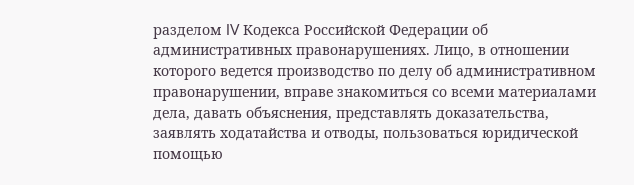разделом IV Кодекса Российской Федерации об административных правонарушениях. Лицо, в отношении которого ведется производство по делу об административном правонарушении, вправе знакомиться со всеми материалами дела, давать объяснения, представлять доказательства, заявлять ходатайства и отводы, пользоваться юридической помощью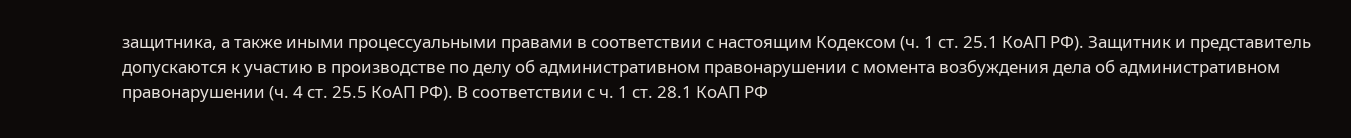защитника, а также иными процессуальными правами в соответствии с настоящим Кодексом (ч. 1 ст. 25.1 КоАП РФ). Защитник и представитель допускаются к участию в производстве по делу об административном правонарушении с момента возбуждения дела об административном правонарушении (ч. 4 ст. 25.5 КоАП РФ). В соответствии с ч. 1 ст. 28.1 КоАП РФ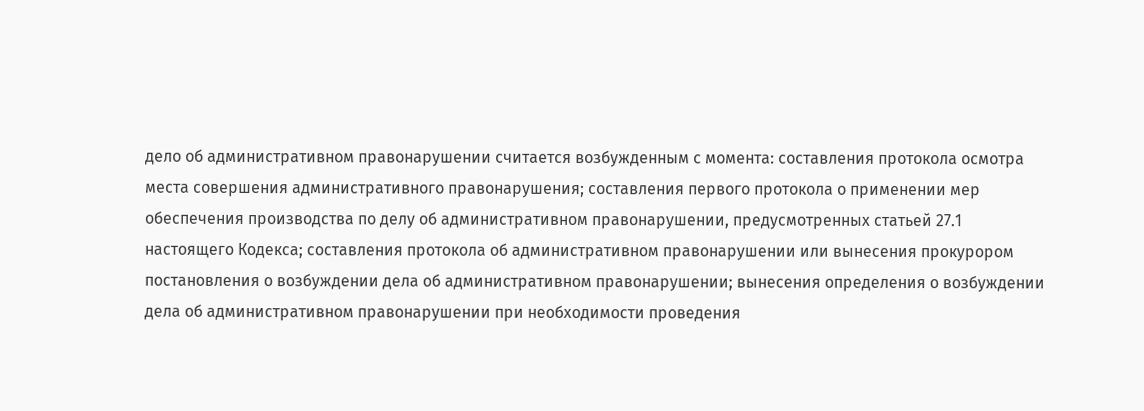дело об административном правонарушении считается возбужденным с момента: составления протокола осмотра места совершения административного правонарушения; составления первого протокола о применении мер обеспечения производства по делу об административном правонарушении, предусмотренных статьей 27.1 настоящего Кодекса; составления протокола об административном правонарушении или вынесения прокурором постановления о возбуждении дела об административном правонарушении; вынесения определения о возбуждении дела об административном правонарушении при необходимости проведения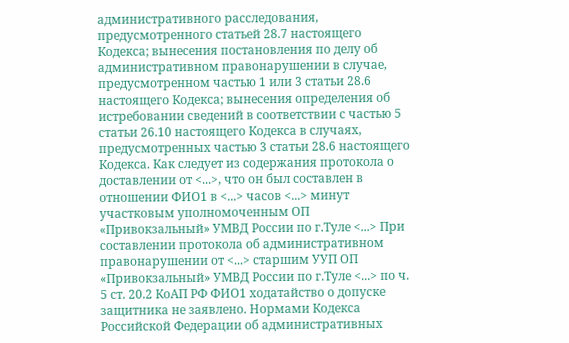административного расследования, предусмотренного статьей 28.7 настоящего Кодекса; вынесения постановления по делу об административном правонарушении в случае, предусмотренном частью 1 или 3 статьи 28.6 настоящего Кодекса; вынесения определения об истребовании сведений в соответствии с частью 5 статьи 26.10 настоящего Кодекса в случаях, предусмотренных частью 3 статьи 28.6 настоящего Кодекса. Как следует из содержания протокола о доставлении от <...>, что он был составлен в отношении ФИО1 в <...> часов <...> минут участковым уполномоченным ОП «Привокзальный» УМВД России по г.Туле <...> При составлении протокола об административном правонарушении от <...> старшим УУП ОП «Привокзальный» УМВД России по г.Туле <...> по ч. 5 ст. 20.2 КоАП РФ ФИО1 ходатайство о допуске защитника не заявлено. Нормами Кодекса Российской Федерации об административных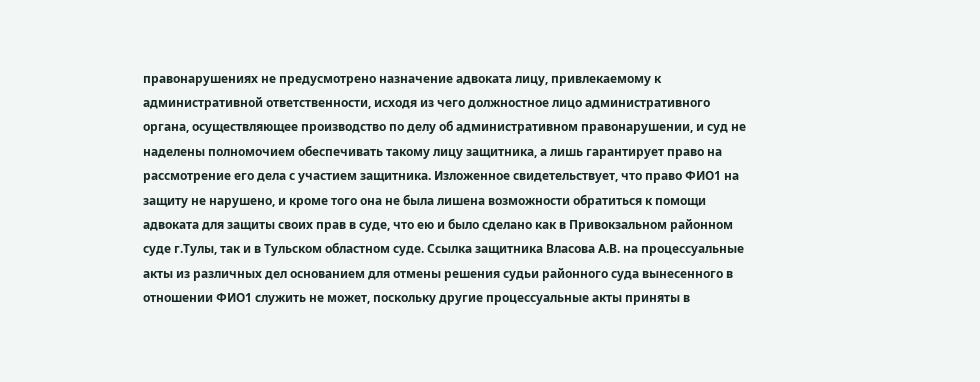правонарушениях не предусмотрено назначение адвоката лицу, привлекаемому к административной ответственности, исходя из чего должностное лицо административного органа, осуществляющее производство по делу об административном правонарушении, и суд не наделены полномочием обеспечивать такому лицу защитника, а лишь гарантирует право на рассмотрение его дела с участием защитника. Изложенное свидетельствует, что право ФИО1 на защиту не нарушено, и кроме того она не была лишена возможности обратиться к помощи адвоката для защиты своих прав в суде, что ею и было сделано как в Привокзальном районном суде г.Тулы, так и в Тульском областном суде. Ссылка защитника Власова А.В. на процессуальные акты из различных дел основанием для отмены решения судьи районного суда вынесенного в отношении ФИО1 служить не может, поскольку другие процессуальные акты приняты в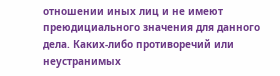отношении иных лиц и не имеют преюдициального значения для данного дела. Каких-либо противоречий или неустранимых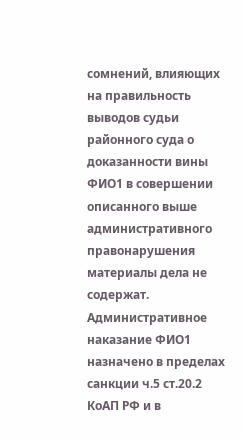сомнений, влияющих на правильность выводов судьи районного суда о доказанности вины ФИО1 в совершении описанного выше административного правонарушения материалы дела не содержат. Административное наказание ФИО1 назначено в пределах санкции ч.5 ст.20.2 КоАП РФ и в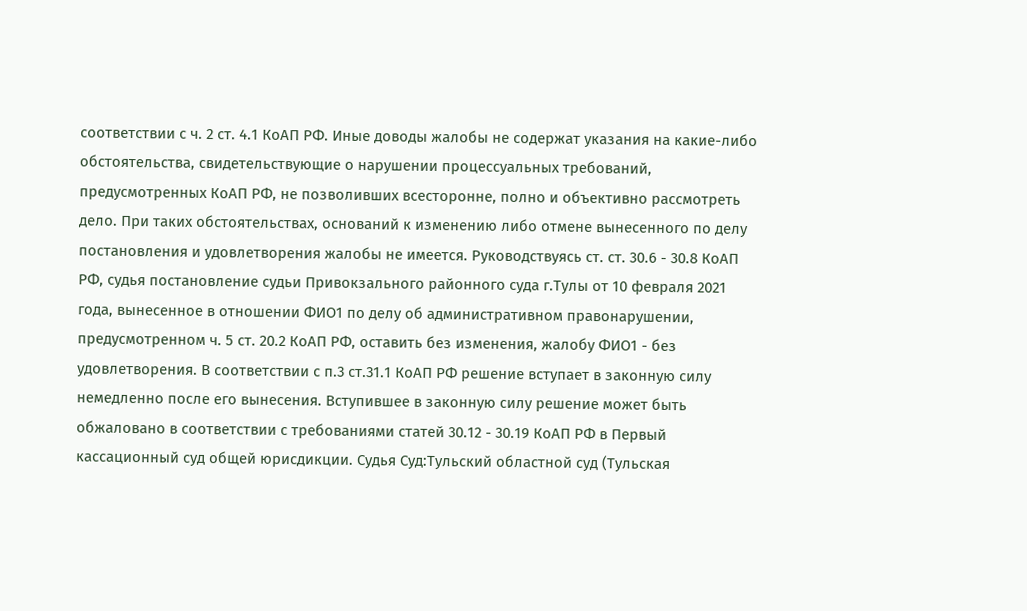соответствии с ч. 2 ст. 4.1 КоАП РФ. Иные доводы жалобы не содержат указания на какие-либо обстоятельства, свидетельствующие о нарушении процессуальных требований, предусмотренных КоАП РФ, не позволивших всесторонне, полно и объективно рассмотреть дело. При таких обстоятельствах, оснований к изменению либо отмене вынесенного по делу постановления и удовлетворения жалобы не имеется. Руководствуясь ст. ст. 30.6 - 30.8 КоАП РФ, судья постановление судьи Привокзального районного суда г.Тулы от 10 февраля 2021 года, вынесенное в отношении ФИО1 по делу об административном правонарушении, предусмотренном ч. 5 ст. 20.2 КоАП РФ, оставить без изменения, жалобу ФИО1 - без удовлетворения. В соответствии с п.3 ст.31.1 КоАП РФ решение вступает в законную силу немедленно после его вынесения. Вступившее в законную силу решение может быть обжаловано в соответствии с требованиями статей 30.12 - 30.19 КоАП РФ в Первый кассационный суд общей юрисдикции. Судья Суд:Тульский областной суд (Тульская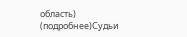область) (подробнее)Судьи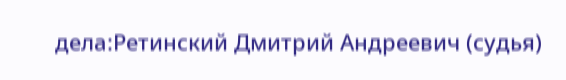дела:Ретинский Дмитрий Андреевич (судья)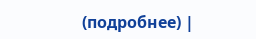(подробнее) |